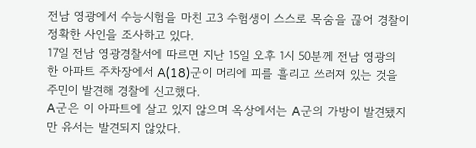전남 영광에서 수능시험을 마친 고3 수험생이 스스로 목숨을 끊어 경찰이 정확한 사인을 조사하고 있다.
17일 전남 영광경찰서에 따르면 지난 15일 오후 1시 50분께 전남 영광의 한 아파트 주차장에서 A(18)군이 머리에 피를 흘리고 쓰러져 있는 것을 주민이 발견해 경찰에 신고했다.
A군은 이 아파트에 살고 있지 않으며 옥상에서는 A군의 가방이 발견됐지만 유서는 발견되지 않았다.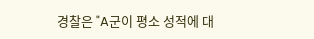경찰은 "A군이 평소 성적에 대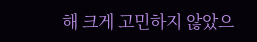해 크게 고민하지 않았으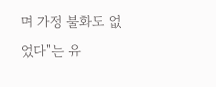며 가정 불화도 없었다"는 유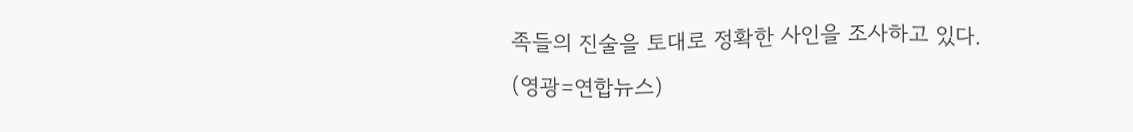족들의 진술을 토대로 정확한 사인을 조사하고 있다.
(영광=연합뉴스)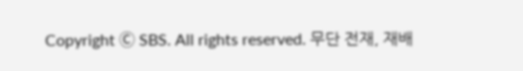Copyright Ⓒ SBS. All rights reserved. 무단 전재, 재배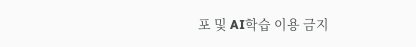포 및 AI학습 이용 금지